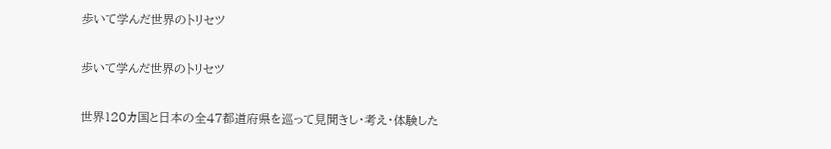歩いて学んだ世界のトリセツ

歩いて学んだ世界のトリセツ

世界120カ国と日本の全47都道府県を巡って見聞きし・考え・体験した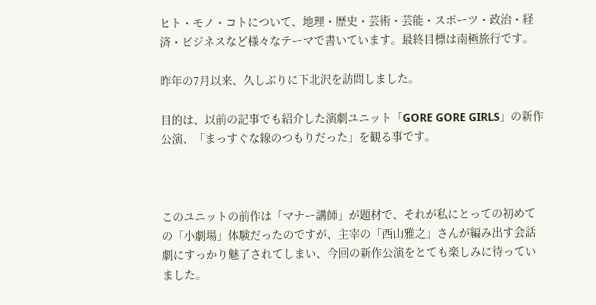ヒト・モノ・コトについて、地理・歴史・芸術・芸能・スポーツ・政治・経済・ビジネスなど様々なテーマで書いています。最終目標は南極旅行です。

昨年の7月以来、久しぶりに下北沢を訪問しました。

目的は、以前の記事でも紹介した演劇ユニット「GORE GORE GIRLS」の新作公演、「まっすぐな線のつもりだった」を観る事です。



このユニットの前作は「マナー講師」が題材で、それが私にとっての初めての「小劇場」体験だったのですが、主宰の「西山雅之」さんが編み出す会話劇にすっかり魅了されてしまい、今回の新作公演をとても楽しみに待っていました。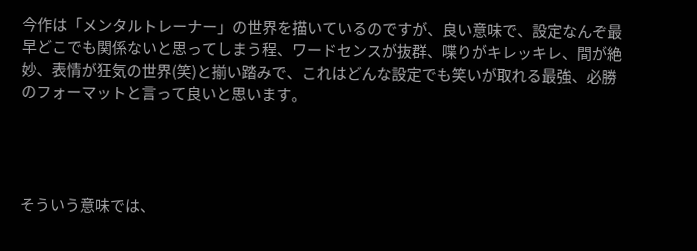今作は「メンタルトレーナー」の世界を描いているのですが、良い意味で、設定なんぞ最早どこでも関係ないと思ってしまう程、ワードセンスが抜群、喋りがキレッキレ、間が絶妙、表情が狂気の世界(笑)と揃い踏みで、これはどんな設定でも笑いが取れる最強、必勝のフォーマットと言って良いと思います。




そういう意味では、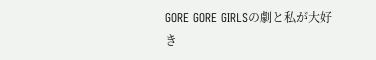GORE GORE GIRLSの劇と私が大好き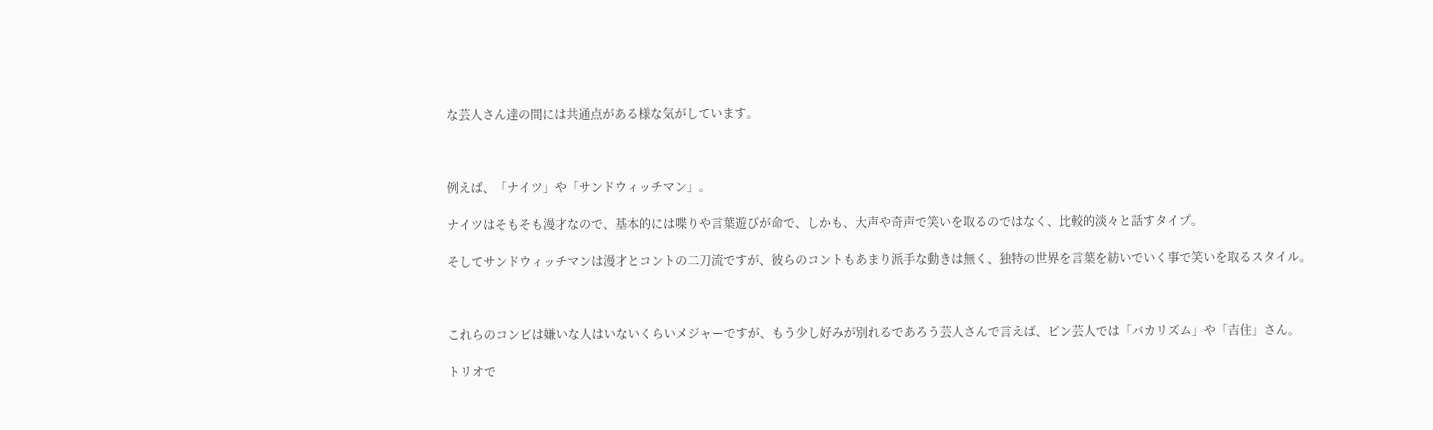な芸人さん達の間には共通点がある様な気がしています。



例えば、「ナイツ」や「サンドウィッチマン」。

ナイツはそもそも漫才なので、基本的には喋りや言葉遊びが命で、しかも、大声や奇声で笑いを取るのではなく、比較的淡々と話すタイプ。

そしてサンドウィッチマンは漫才とコントの二刀流ですが、彼らのコントもあまり派手な動きは無く、独特の世界を言葉を紡いでいく事で笑いを取るスタイル。



これらのコンビは嫌いな人はいないくらいメジャーですが、もう少し好みが別れるであろう芸人さんで言えば、ピン芸人では「バカリズム」や「吉住」さん。

トリオで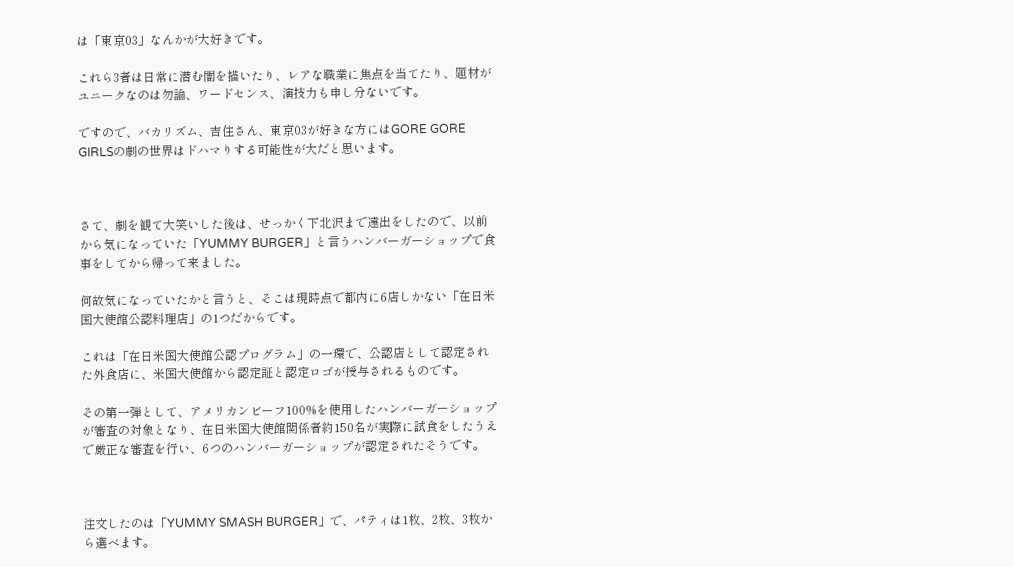は「東京03」なんかが大好きです。

これら3者は日常に潜む闇を描いたり、レアな職業に焦点を当てたり、題材がユニークなのは勿論、ワードセンス、演技力も申し分ないです。

ですので、バカリズム、吉住さん、東京03が好きな方にはGORE GORE GIRLSの劇の世界はドハマりする可能性が大だと思います。



さて、劇を観て大笑いした後は、せっかく下北沢まで遠出をしたので、以前から気になっていた「YUMMY BURGER」と言うハンバーガーショップで食事をしてから帰って来ました。

何故気になっていたかと言うと、そこは現時点で都内に6店しかない「在日米国大使館公認料理店」の1つだからです。

これは「在日米国大使館公認プログラム」の一環で、公認店として認定された外食店に、米国大使館から認定証と認定ロゴが授与されるものです。

その第一弾として、アメリカンビーフ100%を使用したハンバーガーショップが審査の対象となり、在日米国大使館関係者約150名が実際に試食をしたうえで厳正な審査を行い、6つのハンバーガーショップが認定されたそうです。



注文したのは「YUMMY SMASH BURGER」で、パティは1枚、2枚、3枚から選べます。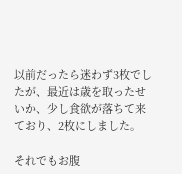以前だったら迷わず3枚でしたが、最近は歳を取ったせいか、少し食欲が落ちて来ており、2枚にしました。

それでもお腹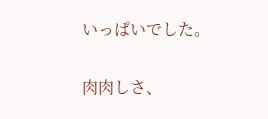いっぱいでした。

肉肉しさ、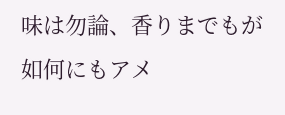味は勿論、香りまでもが如何にもアメ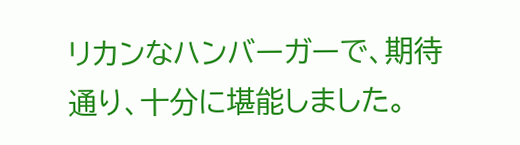リカンなハンバーガーで、期待通り、十分に堪能しました。